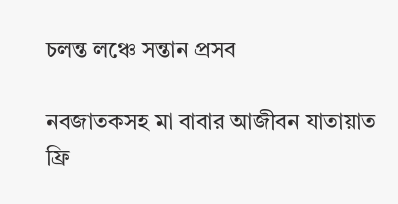চলন্ত লঞ্চে সন্তান প্রসব

নবজাতকসহ মা বাবার আজীবন যাতায়াত ফ্রি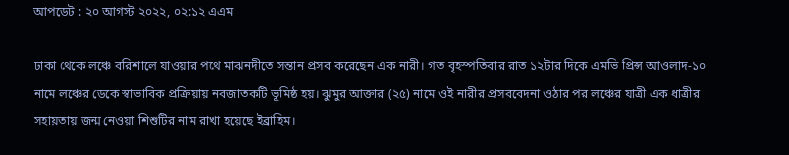আপডেট : ২০ আগস্ট ২০২২, ০২:১২ এএম

ঢাকা থেকে লঞ্চে বরিশালে যাওয়ার পথে মাঝনদীতে সন্তান প্রসব করেছেন এক নারী। গত বৃহস্পতিবার রাত ১২টার দিকে এমভি প্রিন্স আওলাদ-১০ নামে লঞ্চের ডেকে স্বাভাবিক প্রক্রিয়ায় নবজাতকটি ভূমিষ্ঠ হয়। ঝুমুর আক্তার (২৫) নামে ওই নারীর প্রসববেদনা ওঠার পর লঞ্চের যাত্রী এক ধাত্রীর সহায়তায় জন্ম নেওয়া শিশুটির নাম রাখা হয়েছে ইব্রাহিম।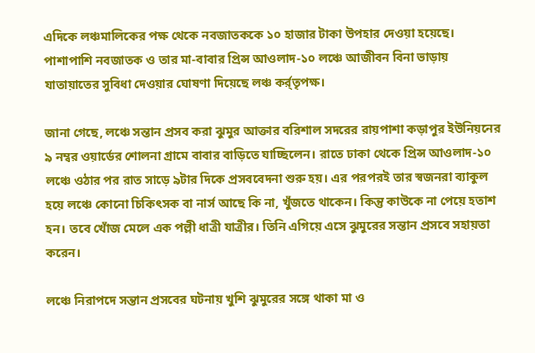এদিকে লঞ্চমালিকের পক্ষ থেকে নবজাতককে ১০ হাজার টাকা উপহার দেওয়া হয়েছে। পাশাপাশি নবজাতক ও তার মা-বাবার প্রিন্স আওলাদ-১০ লঞ্চে আজীবন বিনা ভাড়ায় যাতায়াতের সুবিধা দেওয়ার ঘোষণা দিয়েছে লঞ্চ কর্র্তৃপক্ষ।

জানা গেছে, লঞ্চে সন্তান প্রসব করা ঝুমুর আক্তার বরিশাল সদরের রায়পাশা কড়াপুর ইউনিয়নের ৯ নম্বর ওয়ার্ডের শোলনা গ্রামে বাবার বাড়িতে যাচ্ছিলেন। রাতে ঢাকা থেকে প্রিন্স আওলাদ-১০ লঞ্চে ওঠার পর রাত সাড়ে ৯টার দিকে প্রসববেদনা শুরু হয়। এর পরপরই তার স্বজনরা ব্যাকুল হয়ে লঞ্চে কোনো চিকিৎসক বা নার্স আছে কি না, খুঁজতে থাকেন। কিন্তু কাউকে না পেয়ে হতাশ হন। তবে খোঁজ মেলে এক পল্লী ধাত্রী যাত্রীর। তিনি এগিয়ে এসে ঝুমুরের সন্তান প্রসবে সহায়তা করেন।

লঞ্চে নিরাপদে সন্তান প্রসবের ঘটনায় খুশি ঝুমুরের সঙ্গে থাকা মা ও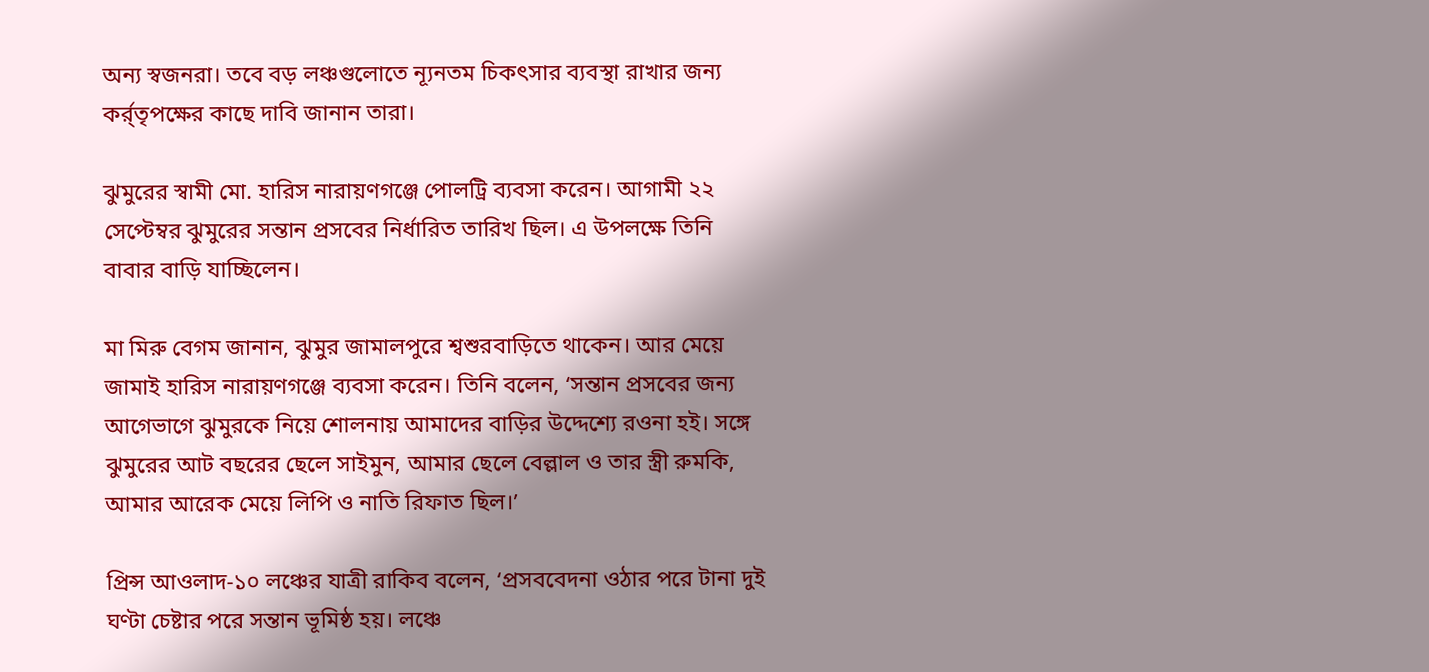অন্য স্বজনরা। তবে বড় লঞ্চগুলোতে ন্যূনতম চিকৎসার ব্যবস্থা রাখার জন্য কর্র্তৃপক্ষের কাছে দাবি জানান তারা।

ঝুমুরের স্বামী মো. হারিস নারায়ণগঞ্জে পোলট্রি ব্যবসা করেন। আগামী ২২ সেপ্টেম্বর ঝুমুরের সন্তান প্রসবের নির্ধারিত তারিখ ছিল। এ উপলক্ষে তিনি বাবার বাড়ি যাচ্ছিলেন।

মা মিরু বেগম জানান, ঝুমুর জামালপুরে শ্বশুরবাড়িতে থাকেন। আর মেয়ে জামাই হারিস নারায়ণগঞ্জে ব্যবসা করেন। তিনি বলেন, ‘সন্তান প্রসবের জন্য আগেভাগে ঝুমুরকে নিয়ে শোলনায় আমাদের বাড়ির উদ্দেশ্যে রওনা হই। সঙ্গে ঝুমুরের আট বছরের ছেলে সাইমুন, আমার ছেলে বেল্লাল ও তার স্ত্রী রুমকি, আমার আরেক মেয়ে লিপি ও নাতি রিফাত ছিল।’

প্রিন্স আওলাদ-১০ লঞ্চের যাত্রী রাকিব বলেন, ‘প্রসববেদনা ওঠার পরে টানা দুই ঘণ্টা চেষ্টার পরে সন্তান ভূমিষ্ঠ হয়। লঞ্চে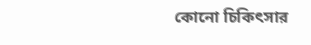কোনো চিকিৎসার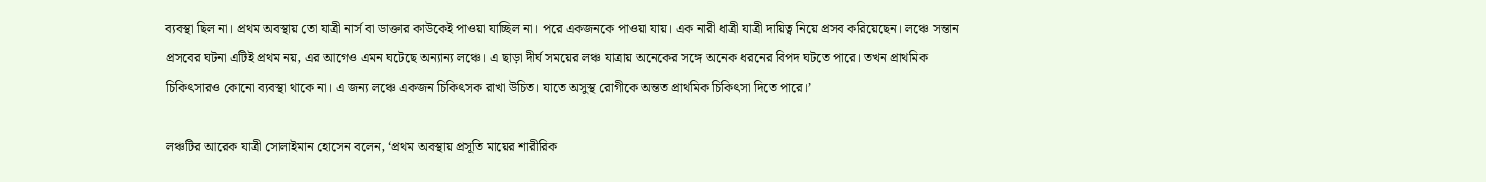ব্যবস্থা ছিল না। প্রথম অবস্থায় তো যাত্রী নার্স বা ডাক্তার কাউকেই পাওয়া যাচ্ছিল না। পরে একজনকে পাওয়া যায়। এক নারী ধাত্রী যাত্রী দায়িত্ব নিয়ে প্রসব করিয়েছেন। লঞ্চে সন্তান প্রসবের ঘটনা এটিই প্রথম নয়, এর আগেও এমন ঘটেছে অন্যান্য লঞ্চে। এ ছাড়া দীর্ঘ সময়ের লঞ্চ যাত্রায় অনেকের সঙ্গে অনেক ধরনের বিপদ ঘটতে পারে। তখন প্রাথমিক চিকিৎসারও কোনো ব্যবস্থা থাকে না। এ জন্য লঞ্চে একজন চিকিৎসক রাখা উচিত। যাতে অসুস্থ রোগীকে অন্তত প্রাথমিক চিকিৎসা দিতে পারে।’

লঞ্চটির আরেক যাত্রী সোলাইমান হোসেন বলেন, ‘প্রথম অবস্থায় প্রসূতি মায়ের শারীরিক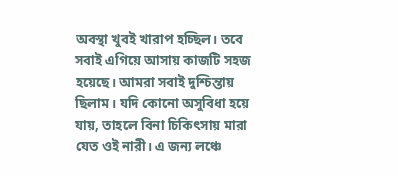অবস্থা খুবই খারাপ হচ্ছিল। তবে সবাই এগিয়ে আসায় কাজটি সহজ হয়েছে। আমরা সবাই দুশ্চিন্তায় ছিলাম। যদি কোনো অসুবিধা হয়ে যায়, তাহলে বিনা চিকিৎসায় মারা যেত ওই নারী। এ জন্য লঞ্চে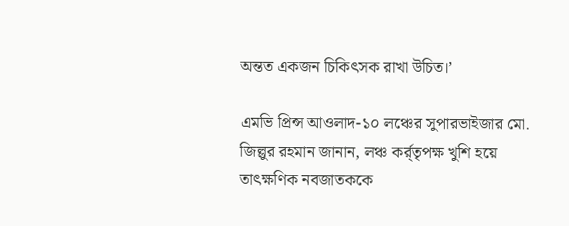অন্তত একজন চিকিৎসক রাখা উচিত।’

এমভি প্রিন্স আওলাদ-১০ লঞ্চের সুপারভাইজার মো. জিল্লুর রহমান জানান, লঞ্চ কর্র্তৃপক্ষ খুশি হয়ে তাৎক্ষণিক নবজাতককে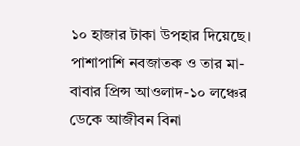১০ হাজার টাকা উপহার দিয়েছে। পাশাপাশি নবজাতক ও তার মা-বাবার প্রিন্স আওলাদ-১০ লঞ্চের ডেকে আজীবন বিনা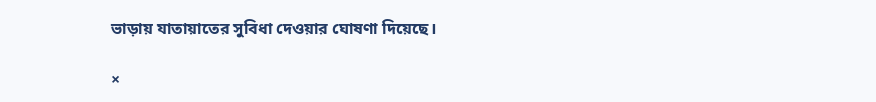ভাড়ায় যাতায়াতের সুবিধা দেওয়ার ঘোষণা দিয়েছে।

×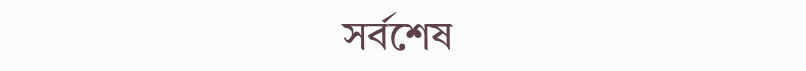সর্বশেষ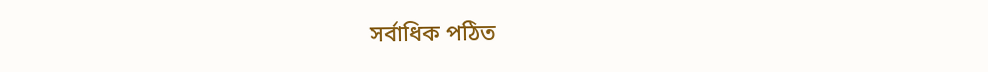সর্বাধিক পঠিত